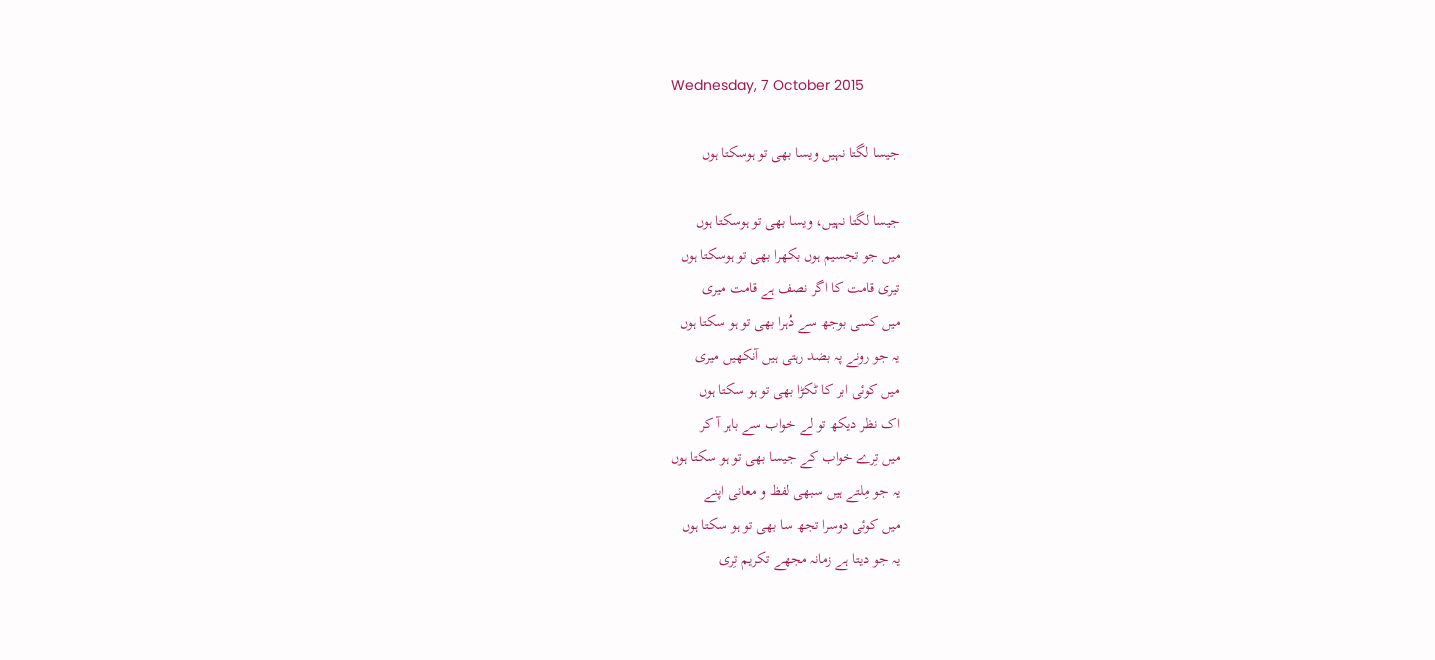Wednesday, 7 October 2015

جيسا لگتا نہيں ويسا بھی تو ہوسکتا ہوں

جيسا لگتا نہيں، ويسا بھی تو ہوسکتا ہوں
ميں جو تجسيم ہوں بکھرا بھی تو ہوسکتا ہوں
تيری قامت کا اگر نصف ہے قامت ميری
ميں کسی بوجھ سے دُہرا بھی تو ہو سکتا ہوں
يہ جو رونے پہ بضد رہتی ہيں آنکھيں ميری
ميں کوئی ابر کا ٹکڑا بھی تو ہو سکتا ہوں
اک نظر ديکھ تو لے خواب سے باہر آ کر
ميں تِرے خواب کے جيسا بھی تو ہو سکتا ہوں
يہ جو مِلتے ہيں سبھی لفظ و معانی اپنے
ميں کوئی دوسرا تجھ سا بھی تو ہو سکتا ہوں
يہ جو ديتا ہے زمانہ مجھے تکريم تِری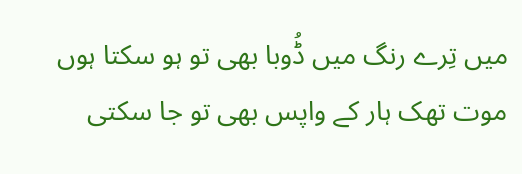ميں تِرے رنگ ميں ڈُوبا بھی تو ہو سکتا ہوں
موت تھک ہار کے واپس بھی تو جا سکتی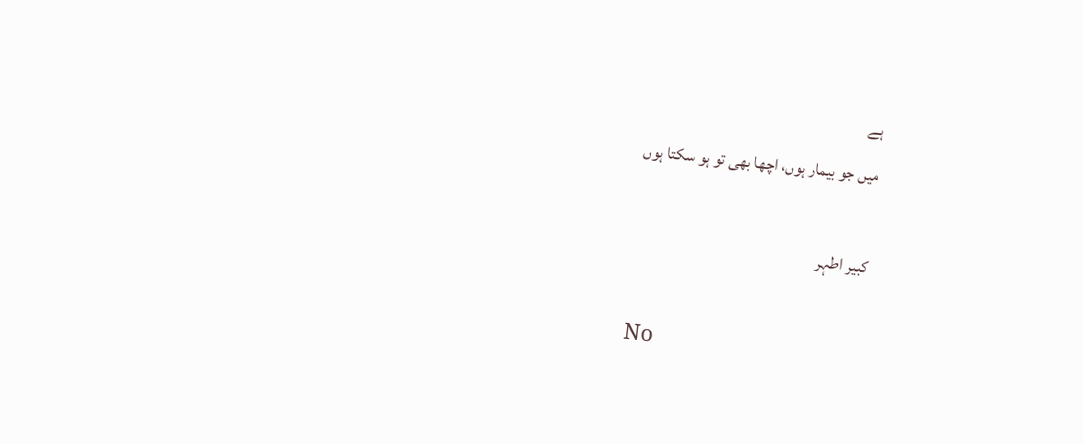ہے
ميں جو بيمار ہوں، اچھا بھی تو ہو سکتا ہوں

کبیر اطہر

No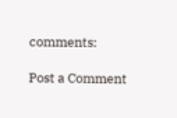comments:

Post a Comment